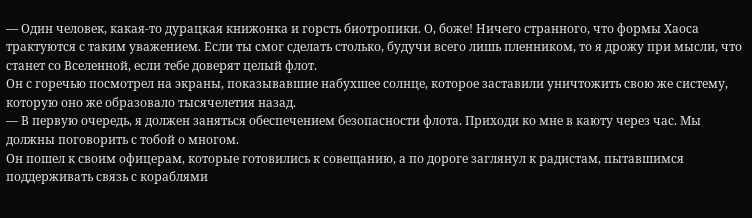— Один человек, какая-то дурацкая книжонка и горсть биотропики. О, боже! Ничего странного, что формы Хаоса трактуются с таким уважением. Если ты смог сделать столько, будучи всего лишь пленником, то я дрожу при мысли, что станет со Вселенной, если тебе доверят целый флот.
Он с горечью посмотрел на экраны, показывавшие набухшее солнце, которое заставили уничтожить свою же систему, которую оно же образовало тысячелетия назад.
— В первую очередь, я должен заняться обеспечением безопасности флота. Приходи ко мне в каюту через час. Мы должны поговорить с тобой о многом.
Он пошел к своим офицерам, которые готовились к совещанию, а по дороге заглянул к радистам, пытавшимся поддерживать связь с кораблями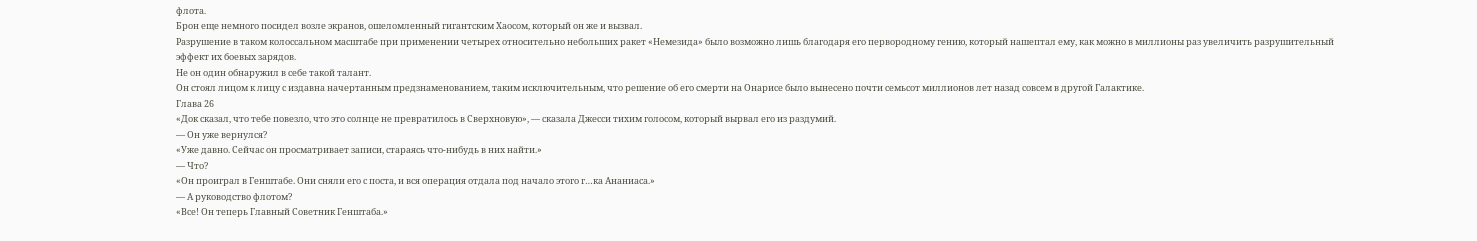флота.
Брон еще немного посидел возле экранов, ошеломленный гигантским Хаосом, который он же и вызвал.
Разрушение в таком колоссальном масштабе при применении четырех относительно небольших ракет «Немезида» было возможно лишь благодаря его первородному гению, который нашептал ему, как можно в миллионы раз увеличить разрушительный эффект их боевых зарядов.
Не он один обнаружил в себе такой талант.
Он стоял лицом к лицу с издавна начертанным предзнаменованием, таким исключительным, что решение об его смерти на Онарисе было вынесено почти семьсот миллионов лет назад совсем в другой Галактике.
Глава 26
«Док сказал, что тебе повезло, что это солнце не превратилось в Сверхновую», — сказала Джесси тихим голосом, который вырвал его из раздумий.
— Он уже вернулся?
«Уже давно. Сейчас он просматривает записи, стараясь что-нибудь в них найти.»
— Что?
«Он проиграл в Генштабе. Они сняли его с поста, и вся операция отдала под начало этого г…ка Ананиаса.»
— А руководство флотом?
«Все! Он теперь Главный Советник Генштаба.»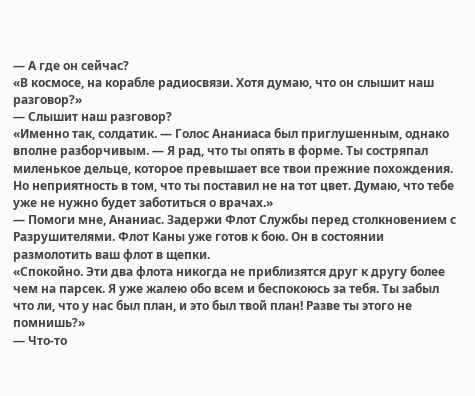— А где он сейчас?
«В космосе, на корабле радиосвязи. Хотя думаю, что он слышит наш разговор?»
— Слышит наш разговор?
«Именно так, солдатик. — Голос Ананиаса был приглушенным, однако вполне разборчивым. — Я рад, что ты опять в форме. Ты состряпал миленькое дельце, которое превышает все твои прежние похождения. Но неприятность в том, что ты поставил не на тот цвет. Думаю, что тебе уже не нужно будет заботиться о врачах.»
— Помоги мне, Ананиас. Задержи Флот Службы перед столкновением с Разрушителями. Флот Каны уже готов к бою. Он в состоянии размолотить ваш флот в щепки.
«Спокойно. Эти два флота никогда не приблизятся друг к другу более чем на парсек. Я уже жалею обо всем и беспокоюсь за тебя. Ты забыл что ли, что у нас был план, и это был твой план! Разве ты этого не помнишь?»
— Что-то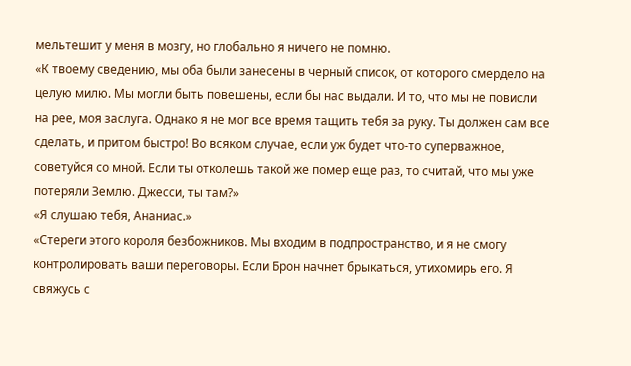мельтешит у меня в мозгу, но глобально я ничего не помню.
«К твоему сведению, мы оба были занесены в черный список, от которого смердело на целую милю. Мы могли быть повешены, если бы нас выдали. И то, что мы не повисли на рее, моя заслуга. Однако я не мог все время тащить тебя за руку. Ты должен сам все сделать, и притом быстро! Во всяком случае, если уж будет что-то суперважное, советуйся со мной. Если ты отколешь такой же помер еще раз, то считай, что мы уже потеряли Землю. Джесси, ты там?»
«Я слушаю тебя, Ананиас.»
«Стереги этого короля безбожников. Мы входим в подпространство, и я не смогу контролировать ваши переговоры. Если Брон начнет брыкаться, утихомирь его. Я свяжусь с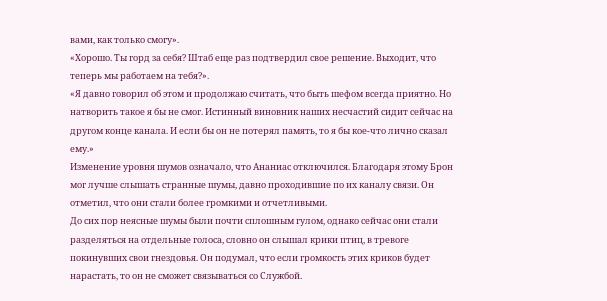вами, как только смогу».
«Хорошо. Ты горд за себя? Штаб еще раз подтвердил свое решение. Выходит, что теперь мы работаем на тебя?».
«Я давно говорил об этом и продолжаю считать, что быть шефом всегда приятно. Но натворить такое я бы не смог. Истинный виновник наших несчастий сидит сейчас на другом конце канала. И если бы он не потерял память, то я бы кое-что лично сказал ему.»
Изменение уровня шумов означало, что Ананиас отключился. Благодаря этому Брон мог лучше слышать странные шумы, давно проходившие по их каналу связи. Он отметил, что они стали более громкими и отчетливыми.
До сих пор неясные шумы были почти сплошным гулом, однако сейчас они стали разделяться на отдельные голоса, словно он слышал крики птиц, в тревоге покинувших свои гнездовья. Он подумал, что если громкость этих криков будет нарастать, то он не сможет связываться со Службой.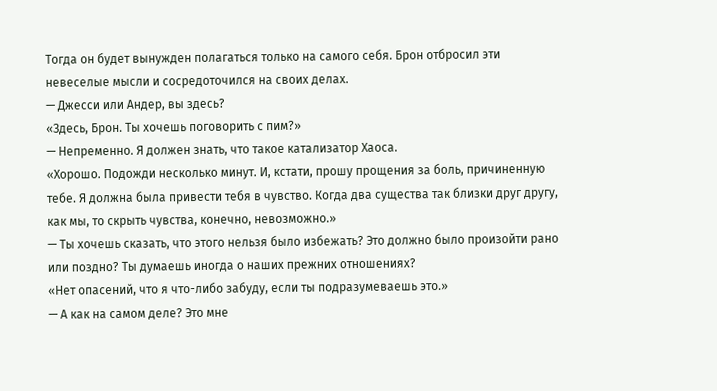Тогда он будет вынужден полагаться только на самого себя. Брон отбросил эти невеселые мысли и сосредоточился на своих делах.
— Джесси или Андер, вы здесь?
«Здесь, Брон. Ты хочешь поговорить с пим?»
— Непременно. Я должен знать, что такое катализатор Хаоса.
«Хорошо. Подожди несколько минут. И, кстати, прошу прощения за боль, причиненную тебе. Я должна была привести тебя в чувство. Когда два существа так близки друг другу, как мы, то скрыть чувства, конечно, невозможно.»
— Ты хочешь сказать, что этого нельзя было избежать? Это должно было произойти рано или поздно? Ты думаешь иногда о наших прежних отношениях?
«Нет опасений, что я что-либо забуду, если ты подразумеваешь это.»
— А как на самом деле? Это мне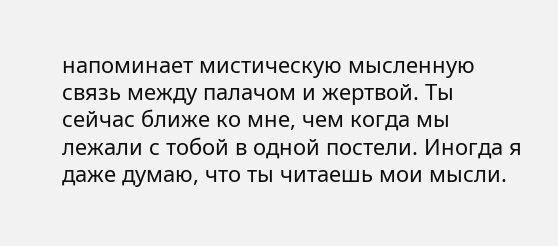напоминает мистическую мысленную связь между палачом и жертвой. Ты сейчас ближе ко мне, чем когда мы лежали с тобой в одной постели. Иногда я даже думаю, что ты читаешь мои мысли.